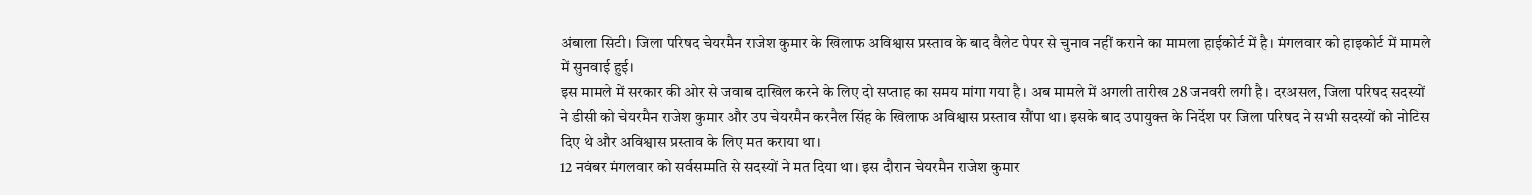अंबाला सिटी। जिला परिषद चेयरमैन राजेश कुमार के खिलाफ अविश्वास प्रस्ताव के बाद वैलेट पेपर से चुनाव नहीं कराने का मामला हाईकोर्ट में है। मंगलवार को हाइकोर्ट में मामले में सुनवाई हुई।
इस मामले में सरकार की ओर से जवाब दाखिल करने के लिए दो सप्ताह का समय मांगा गया है। अब मामले में अगली तारीख 28 जनवरी लगी है। दरअसल, जिला परिषद सदस्यों ने डीसी को चेयरमैन राजेश कुमार और उप चेयरमैन करनैल सिंह के खिलाफ अविश्वास प्रस्ताव सौंपा था। इसके बाद उपायुक्त के निर्देश पर जिला परिषद ने सभी सदस्यों को नोटिस दिए थे और अविश्वास प्रस्ताव के लिए मत कराया था।
12 नवंबर मंगलवार को सर्वसम्मति से सदस्यों ने मत दिया था। इस दौरान चेयरमैन राजेश कुमार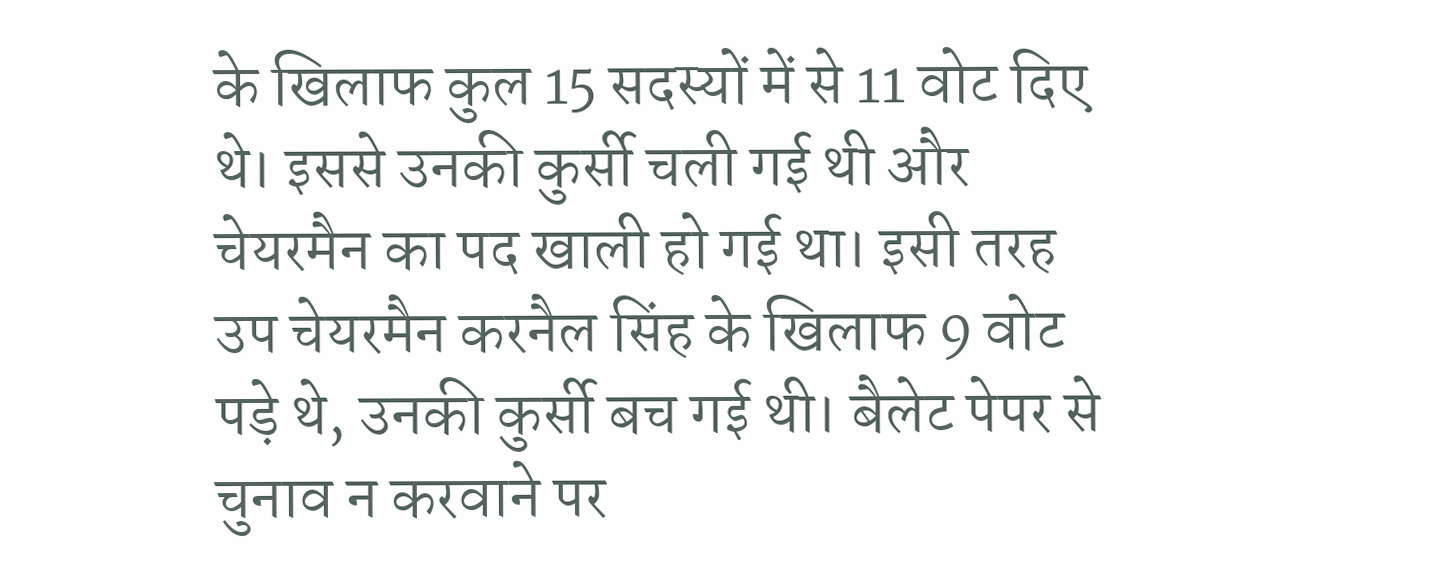के खिलाफ कुल 15 सदस्यों में से 11 वोट दिए थे। इससे उनकी कुर्सी चली गई थी और चेयरमैन का पद खाली हो गई था। इसी तरह उप चेयरमैन करनैल सिंह के खिलाफ 9 वोट पड़े थे, उनकी कुर्सी बच गई थी। बैलेट पेपर से चुनाव न करवाने पर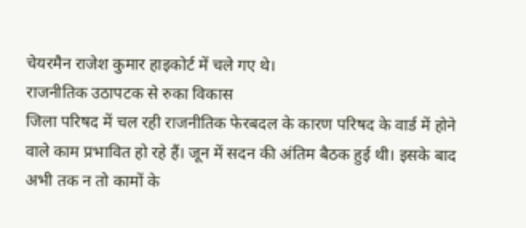चेयरमैन राजेश कुमार हाइकोर्ट में चले गए थे।
राजनीतिक उठापटक से रुका विकास
जिला परिषद में चल रही राजनीतिक फेरबदल के कारण परिषद के वार्ड में होने वाले काम प्रभावित हो रहे हैं। जून में सदन की अंतिम बैठक हुई थी। इसके बाद अभी तक न तो कामों के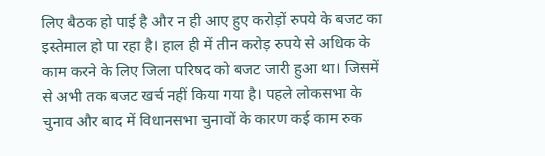लिए बैठक हो पाई है और न ही आए हुए करोड़ों रुपये के बजट का इस्तेमाल हो पा रहा है। हाल ही में तीन करोड़ रुपये से अधिक के काम करने के लिए जिला परिषद को बजट जारी हुआ था। जिसमें से अभी तक बजट खर्च नहीं किया गया है। पहले लोकसभा के चुनाव और बाद में विधानसभा चुनावों के कारण कई काम रुक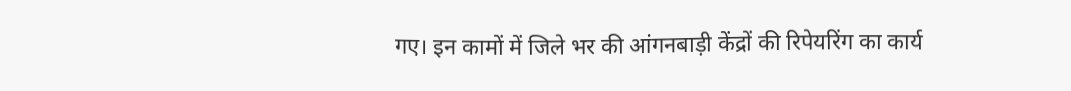गए। इन कामों में जिले भर की आंगनबाड़ी केंद्रों की रिपेयरिंग का कार्य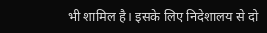भी शामिल है। इसके लिए निदेशालय से दो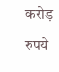करोड़ रुपये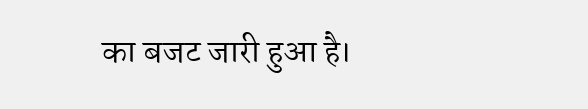का बजट जारी हुआ है।